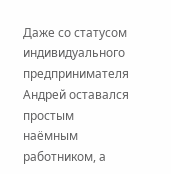Даже со статусом индивидуального предпринимателя Андрей оставался простым наёмным работником, а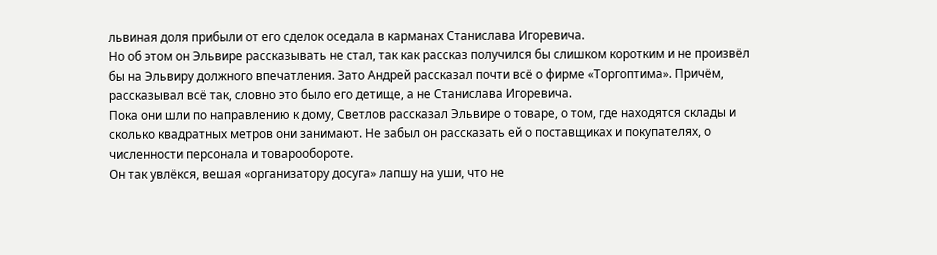львиная доля прибыли от его сделок оседала в карманах Станислава Игоревича.
Но об этом он Эльвире рассказывать не стал, так как рассказ получился бы слишком коротким и не произвёл бы на Эльвиру должного впечатления. Зато Андрей рассказал почти всё о фирме «Торгоптима». Причём, рассказывал всё так, словно это было его детище, а не Станислава Игоревича.
Пока они шли по направлению к дому, Светлов рассказал Эльвире о товаре, о том, где находятся склады и сколько квадратных метров они занимают. Не забыл он рассказать ей о поставщиках и покупателях, о численности персонала и товарообороте.
Он так увлёкся, вешая «организатору досуга» лапшу на уши, что не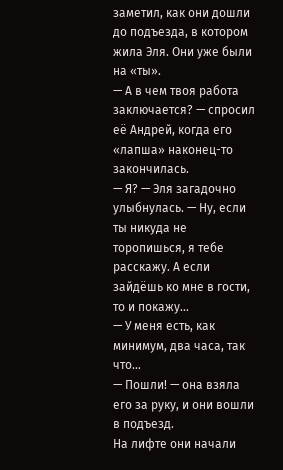заметил, как они дошли до подъезда, в котором жила Эля. Они уже были на «ты».
— А в чем твоя работа заключается? — спросил её Андрей, когда его «лапша» наконец-то закончилась.
— Я? — Эля загадочно улыбнулась. — Ну, если ты никуда не торопишься, я тебе расскажу. А если зайдёшь ко мне в гости, то и покажу…
— У меня есть, как минимум, два часа, так что…
— Пошли! — она взяла его за руку, и они вошли в подъезд.
На лифте они начали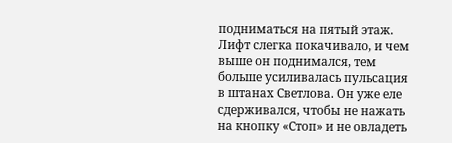подниматься на пятый этаж. Лифт слегка покачивало, и чем выше он поднимался, тем больше усиливалась пульсация в штанах Светлова. Он уже еле сдерживался, чтобы не нажать на кнопку «Стоп» и не овладеть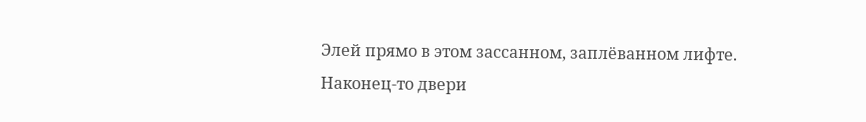Элей прямо в этом зассанном, заплёванном лифте.
Наконец-то двери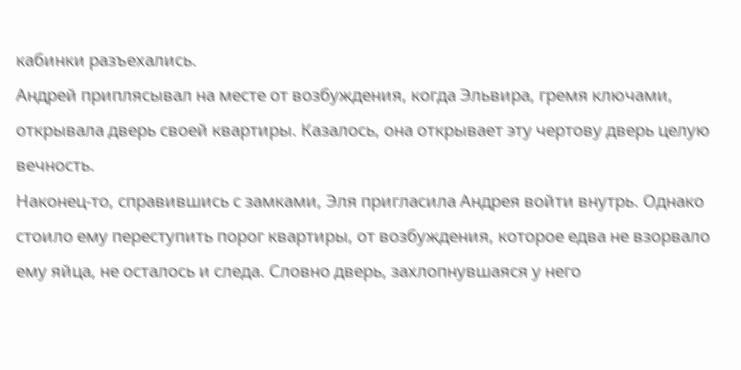кабинки разъехались.
Андрей приплясывал на месте от возбуждения, когда Эльвира, гремя ключами, открывала дверь своей квартиры. Казалось, она открывает эту чертову дверь целую вечность.
Наконец-то, справившись с замками, Эля пригласила Андрея войти внутрь. Однако стоило ему переступить порог квартиры, от возбуждения, которое едва не взорвало ему яйца, не осталось и следа. Словно дверь, захлопнувшаяся у него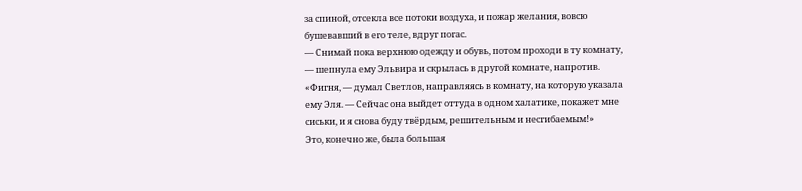за спиной, отсекла все потоки воздуха, и пожар желания, вовсю бушевавший в его теле, вдруг погас.
— Снимай пока верхнюю одежду и обувь, потом проходи в ту комнату, — шепнула ему Эльвира и скрылась в другой комнате, напротив.
«Фигня, — думал Светлов, направляясь в комнату, на которую указала ему Эля. — Сейчас она выйдет оттуда в одном халатике, покажет мне сиськи, и я снова буду твёрдым, решительным и несгибаемым!»
Это, конечно же, была большая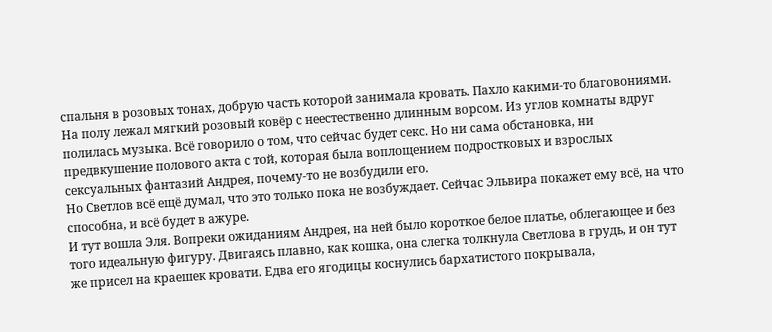спальня в розовых тонах, добрую часть которой занимала кровать. Пахло какими-то благовониями. На полу лежал мягкий розовый ковёр с неестественно длинным ворсом. Из углов комнаты вдруг полилась музыка. Всё говорило о том, что сейчас будет секс. Но ни сама обстановка, ни предвкушение полового акта с той, которая была воплощением подростковых и взрослых сексуальных фантазий Андрея, почему-то не возбудили его.
Но Светлов всё ещё думал, что это только пока не возбуждает. Сейчас Эльвира покажет ему всё, на что способна, и всё будет в ажуре.
И тут вошла Эля. Вопреки ожиданиям Андрея, на ней было короткое белое платье, облегающее и без того идеальную фигуру. Двигаясь плавно, как кошка, она слегка толкнула Светлова в грудь, и он тут же присел на краешек кровати. Едва его ягодицы коснулись бархатистого покрывала,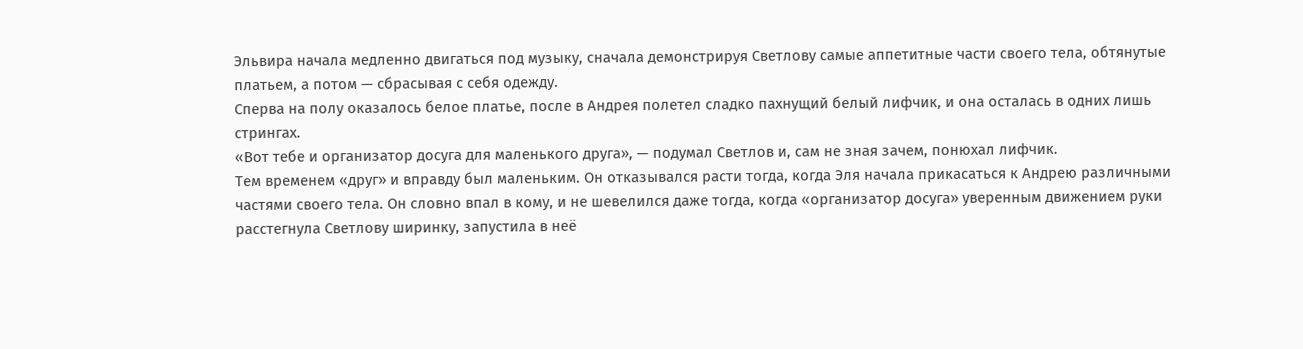Эльвира начала медленно двигаться под музыку, сначала демонстрируя Светлову самые аппетитные части своего тела, обтянутые платьем, а потом — сбрасывая с себя одежду.
Сперва на полу оказалось белое платье, после в Андрея полетел сладко пахнущий белый лифчик, и она осталась в одних лишь стрингах.
«Вот тебе и организатор досуга для маленького друга», — подумал Светлов и, сам не зная зачем, понюхал лифчик.
Тем временем «друг» и вправду был маленьким. Он отказывался расти тогда, когда Эля начала прикасаться к Андрею различными частями своего тела. Он словно впал в кому, и не шевелился даже тогда, когда «организатор досуга» уверенным движением руки расстегнула Светлову ширинку, запустила в неё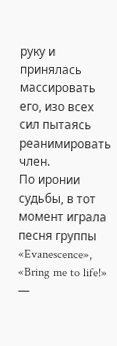руку и принялась массировать его, изо всех сил пытаясь реанимировать член.
По иронии судьбы, в тот момент играла песня группы «Evanescence», «Bring me to life!» —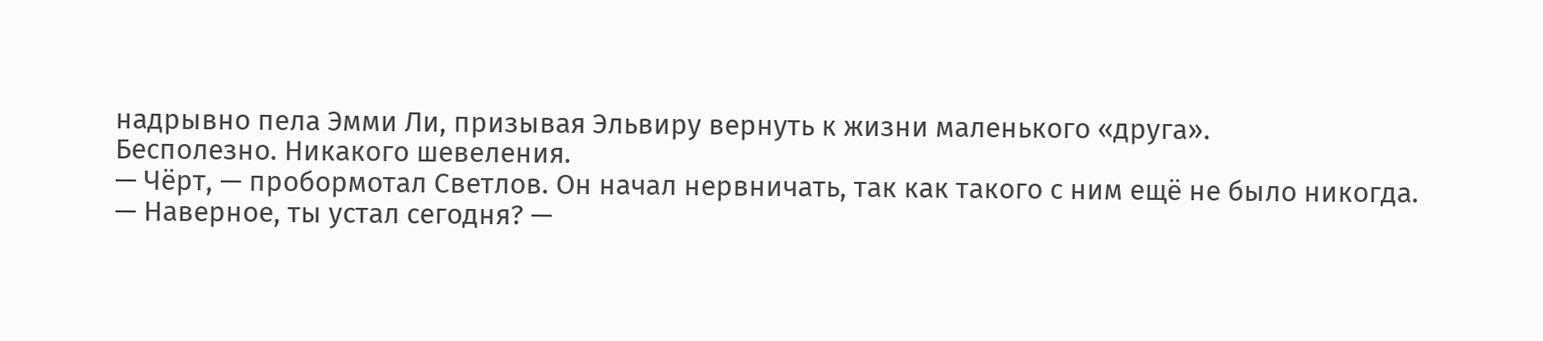надрывно пела Эмми Ли, призывая Эльвиру вернуть к жизни маленького «друга».
Бесполезно. Никакого шевеления.
— Чёрт, — пробормотал Светлов. Он начал нервничать, так как такого с ним ещё не было никогда.
— Наверное, ты устал сегодня? —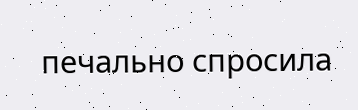печально спросила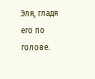Эля, гладя его по голове.